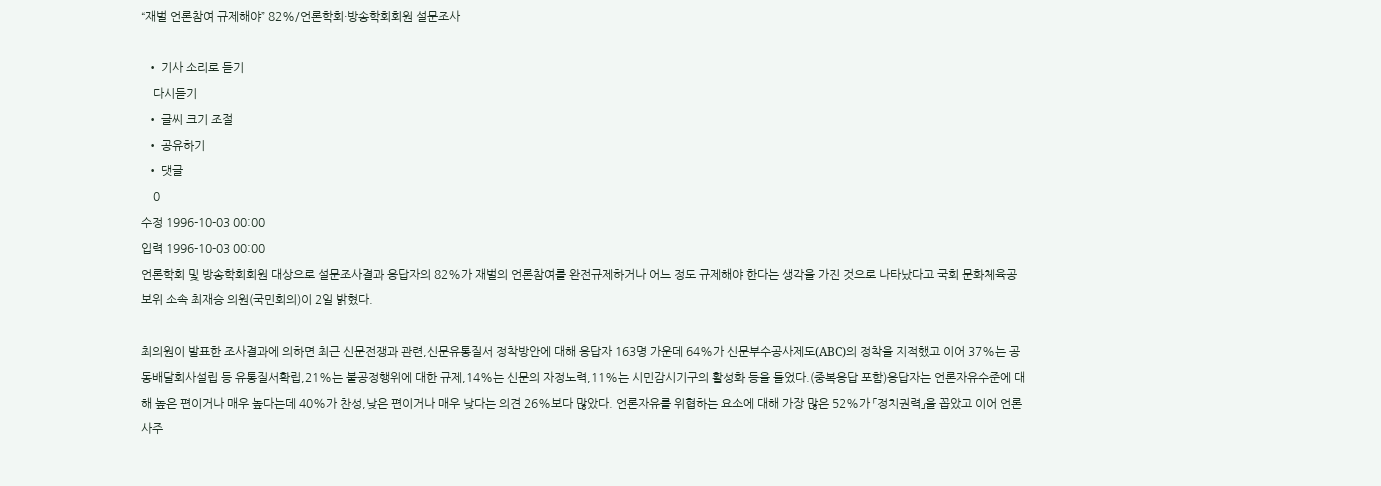“재벌 언론참여 규제해야” 82%/언론학회·방송학회회원 설문조사

  • 기사 소리로 듣기
    다시듣기
  • 글씨 크기 조절
  • 공유하기
  • 댓글
    0
수정 1996-10-03 00:00
입력 1996-10-03 00:00
언론학회 및 방송학회회원 대상으로 설문조사결과 응답자의 82%가 재벌의 언론참여를 완전규제하거나 어느 정도 규제해야 한다는 생각을 가진 것으로 나타났다고 국회 문화체육공보위 소속 최재승 의원(국민회의)이 2일 밝혔다.

최의원이 발표한 조사결과에 의하면 최근 신문전쟁과 관련,신문유통질서 정착방안에 대해 응답자 163명 가운데 64%가 신문부수공사제도(ABC)의 정착을 지적했고 이어 37%는 공동배달회사설립 등 유통질서확립,21%는 불공정행위에 대한 규제,14%는 신문의 자정노력,11%는 시민감시기구의 활성화 등을 들었다.(중복응답 포함)응답자는 언론자유수준에 대해 높은 편이거나 매우 높다는데 40%가 찬성,낮은 편이거나 매우 낮다는 의견 26%보다 많았다. 언론자유를 위협하는 요소에 대해 가장 많은 52%가 「정치권력」을 꼽았고 이어 언론사주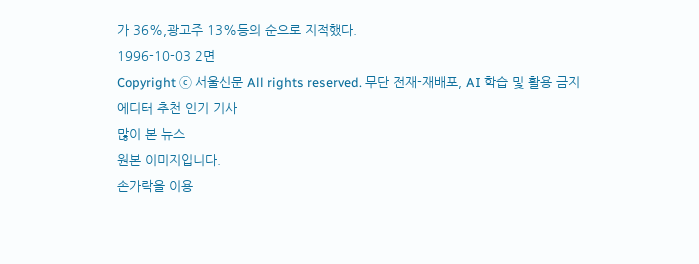가 36%,광고주 13%등의 순으로 지적했다.
1996-10-03 2면
Copyright ⓒ 서울신문 All rights reserved. 무단 전재-재배포, AI 학습 및 활용 금지
에디터 추천 인기 기사
많이 본 뉴스
원본 이미지입니다.
손가락을 이용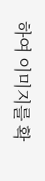하여 이미지를 확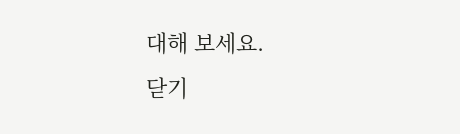대해 보세요.
닫기